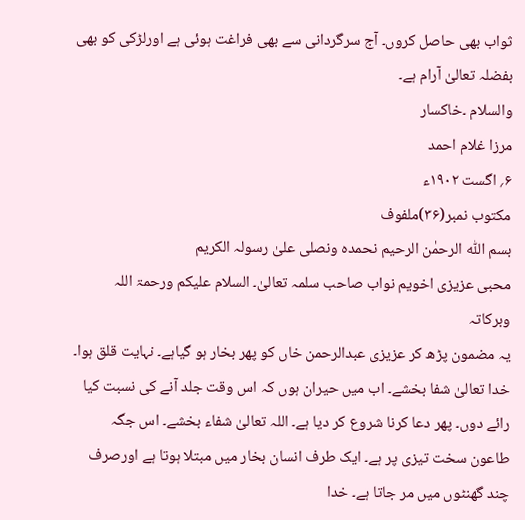ثواب بھی حاصل کروں۔ آج سرگردانی سے بھی فراغت ہوئی ہے اورلڑکی کو بھی بفضلہ تعالیٰ آرام ہے۔
والسلام ۔خاکسار
مرزا غلام احمد
۶؍ اگست ۱۹۰۲ء
مکتوب نمبر(۳۶)ملفوف
بسم اللّٰہ الرحمٰن الرحیم نحمدہ ونصلی علیٰ رسولہ الکریم
محبی عزیزی اخویم نواب صاحب سلمہ تعالیٰ۔ السلام علیکم ورحمۃ اللہ وبرکاتہ
یہ مضمون پڑھ کر عزیزی عبدالرحمن خاں کو پھر بخار ہو گیاہے۔ نہایت قلق ہوا۔ خدا تعالیٰ شفا بخشے۔ اب میں حیران ہوں کہ اس وقت جلد آنے کی نسبت کیا رائے دوں۔ پھر دعا کرنا شروع کر دیا ہے۔ اللہ تعالیٰ شفاء بخشے۔ اس جگہ طاعون سخت تیزی پر ہے۔ ایک طرف انسان بخار میں مبتلا ہوتا ہے اورصرف چند گھنٹوں میں مر جاتا ہے۔ خدا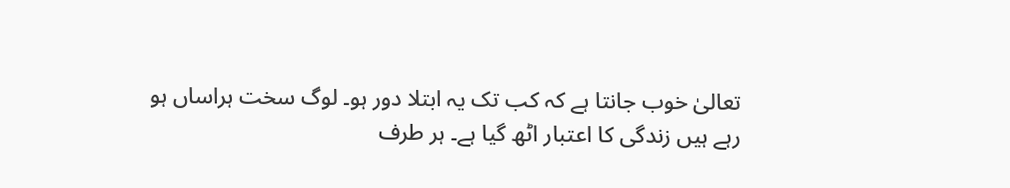تعالیٰ خوب جانتا ہے کہ کب تک یہ ابتلا دور ہو۔ لوگ سخت ہراساں ہو رہے ہیں زندگی کا اعتبار اٹھ گیا ہے۔ ہر طرف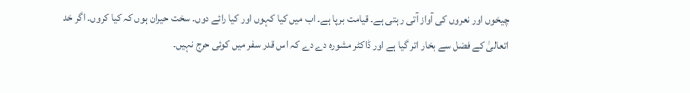چیخوں اور نعروں کی آواز آتی ر ہتی ہے۔ قیامت برپا ہے۔ اب میں کیا کہوں اور کیا رائے دوں۔ سخت حیران ہوں کہ کیا کروں۔ اگر خد اتعالیٰ کے فضل سے بخار اتر گیا ہے اور ڈاکٹر مشورہ دے دے کہ اس قدر سفر میں کوئی حرج نہیں۔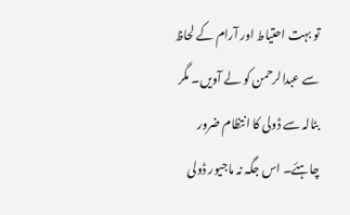تو بہت احتیاط اور آرام کے لحاظ سے عبدالرحمن کو لے آویں۔ مگر بٹالہ سے ڈولی کا انتظام ضرور چاہئے۔ اس جگہ نہ ماجیور ڈولی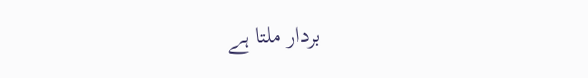بردار ملتا ہے